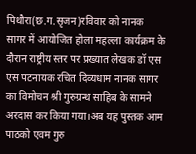पिथौरा(छ.ग.सृजन)रविवार को नानक सागर में आयोजित होला महल्ला कार्यक्रम के दौरान राष्ट्रीय स्तर पर प्रख्यात लेखक डॉ एस एस पटनायक रचित दिव्यधाम नानक सागर का विमोचन श्री गुरुग्रन्थ साहिब के सामने अरदास कर किया गया।अब यह पुस्तक आम पाठको एवम गुरु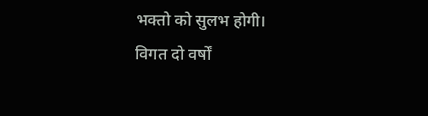भक्तो को सुलभ होगी।
विगत दो वर्षों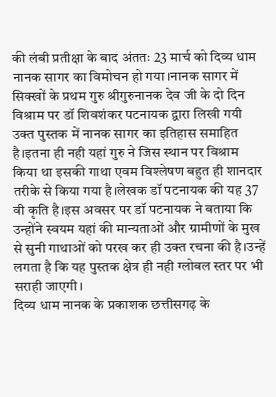की लंबी प्रतीक्षा के बाद अंततः 23 मार्च को दिव्य धाम नानक सागर का विमोचन हो गया।नानक सागर में सिक्खों के प्रथम गुरु श्रीगुरुनानक देव जी के दो दिन विश्राम पर डॉ शिवशंकर पटनायक द्वारा लिखी गयी उक्त पुस्तक में नानक सागर का इतिहास समाहित है।इतना ही नही यहां गुरु ने जिस स्थान पर विश्राम किया था इसकी गाथा एवम विश्लेषण बहुत ही शानदार तरीके से किया गया है।लेखक डॉ पटनायक की यह 37 वी कृति है।इस अवसर पर डॉ पटनायक ने बताया कि उन्होंने स्वयम यहां की मान्यताओं और ग्रामीणों के मुख से सुनी गाथाओं को परख कर ही उक्त रचना की है।उन्हें लगता है कि यह पुस्तक क्षेत्र ही नही ग्लोबल स्तर पर भी सराही जाएगी।
दिव्य धाम नानक के प्रकाशक छत्तीसगढ़ के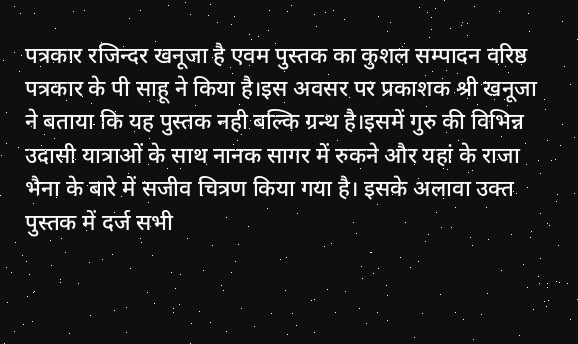पत्रकार रजिन्दर खनूजा है एवम पुस्तक का कुशल सम्पादन वरिष्ठ पत्रकार के पी साहू ने किया है।इस अवसर पर प्रकाशक श्री खनूजा ने बताया कि यह पुस्तक नही बल्कि ग्रन्थ है।इसमें गुरु की विभिन्न उदासी यात्राओं के साथ नानक सागर में रुकने और यहां के राजा भैना के बारे में सजीव चित्रण किया गया है। इसके अलावा उक्त पुस्तक में दर्ज सभी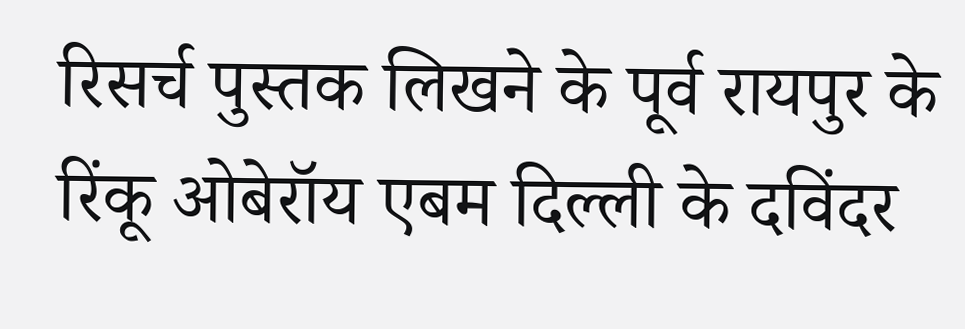रिसर्च पुस्तक लिखने के पूर्व रायपुर के रिंकू ओबेरॉय एबम दिल्ली के दविंदर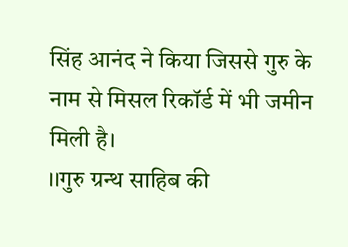सिंह आनंद ने किया जिससे गुरु के नाम से मिसल रिकॉर्ड में भी जमीन मिली है।
।।गुरु ग्रन्थ साहिब की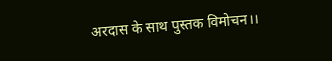अरदास के साथ पुस्तक विमोचन।।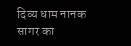दिव्य धाम नानक सागर का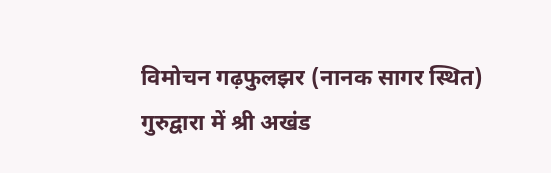विमोचन गढ़फुलझर (नानक सागर स्थित) गुरुद्वारा में श्री अखंड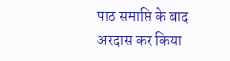पाठ समाप्ति के बाद अरदास कर किया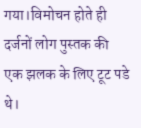गया।विमोचन होते ही दर्जनों लोग पुस्तक की एक झलक के लिए टूट पडे थे।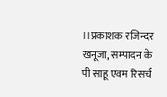।।प्रकाशक रजिन्दर खनूजा, सम्पादन के पी साहू एवम रिसर्च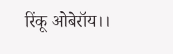रिंकू ओबेरॉय।।